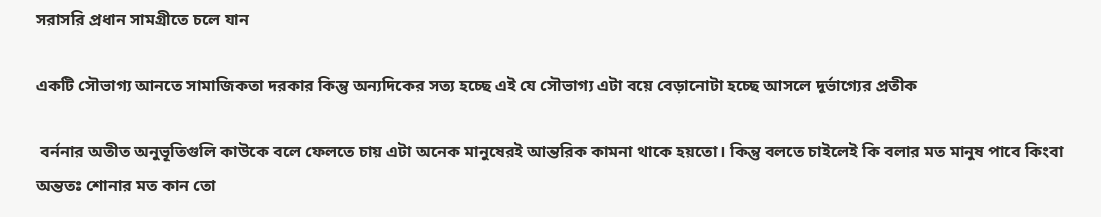সরাসরি প্রধান সামগ্রীতে চলে যান

একটি সৌভাগ্য আনতে সামাজিকতা দরকার কিন্তু অন্যদিকের সত্য হচ্ছে এই যে সৌভাগ্য এটা বয়ে বেড়ানোটা হচ্ছে আসলে দূর্ভাগ্যের প্রতীক

 বর্ননার অতীত অনুভূতিগুলি কাউকে বলে ফেলতে চায় এটা অনেক মানুষেরই আন্তরিক কামনা থাকে হয়তো। কিন্তু বলতে চাইলেই কি বলার মত মানুষ পাবে কিংবা অন্ততঃ শোনার মত কান তো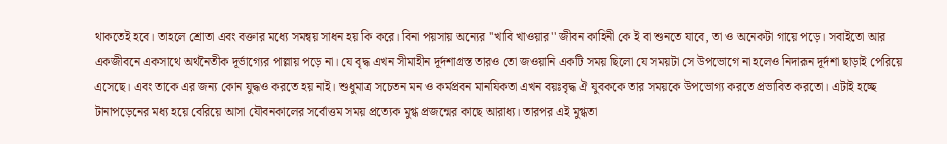থাকতেই হবে। তাহলে শ্রোতা এবং বক্তার মধ্যে সমন্বয় সাধন হয় কি করে। বিনা পয়সায় অন্যের ''খাবি খাওয়ার'' জীবন কাহিনী কে ই বা শুনতে যাবে, তা ও অনেকটা গায়ে পড়ে। সবাইতো আর একজীবনে একসাথে অর্থনৈতীক দূর্ভাগ্যের পাল্লায় পড়ে না। যে বৃদ্ধ এখন সীমাহীন দূর্দশাগ্রস্ত তারও তো জওয়ানি একটি সময় ছিলো যে সময়টা সে উপভোগে না হলেও নিদারূন দূর্দশা ছাড়াই পেরিয়ে এসেছে। এবং তাকে এর জন্য কোন যুদ্ধও করতে হয় নাই। শুধুমাত্র সচেতন মন ও কর্মপ্রবন মানযিকতা এখন বয়ঃবৃদ্ধ ঐ যুবককে তার সময়কে উপভোগ্য করতে প্রভাবিত করতো। এটাই হচ্ছে টানাপড়েনের মধ্য হয়ে বেরিয়ে আসা যৌবনকালের সর্বোত্তম সময় প্রত্যেক মুগ্ধ প্রজন্মের কাছে আরাধ্য। তারপর এই মুগ্ধতা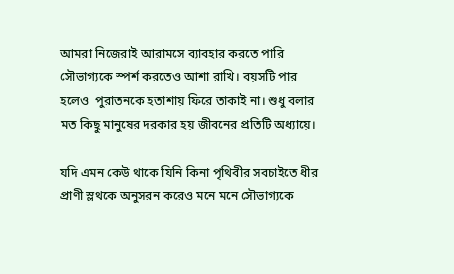আমরা নিজেরাই আরামসে ব্যাবহার করতে পারি সৌভাগ্যকে স্পর্শ করতেও আশা রাখি। বয়সটি পার হলেও  পুরাতনকে হতাশায় ফিরে তাকাই না। শুধু বলার মত কিছু মানুষের দরকার হয় জীবনের প্রতিটি অধ্যায়ে।

যদি এমন কেউ থাকে যিনি কিনা পৃথিবীর সবচাইতে ধীর প্রাণী স্লথকে অনুসরন করেও মনে মনে সৌভাগ্যকে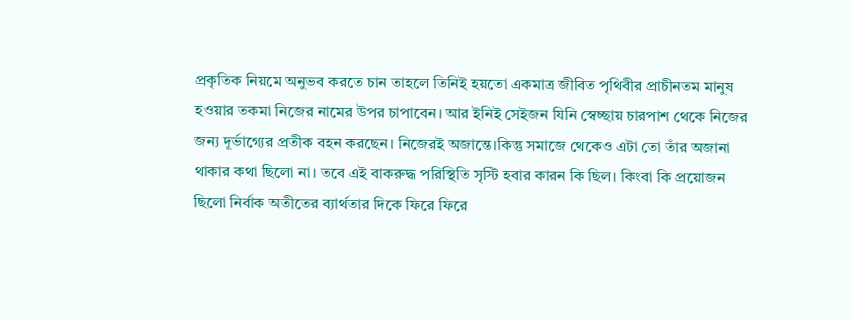প্রকৃতিক নিয়মে অনুভব করতে চান তাহলে তিনিই হয়তো একমাত্র জীবিত পৃথিবীর প্রাচীনতম মানুষ হওয়ার তকমা নিজের নামের উপর চাপাবেন। আর ইনিই সেইজন যিনি স্বেচ্ছায় চারপাশ থেকে নিজের জন্য দূর্ভাগ্যের প্রতীক বহন করছেন। নিজেরই অজান্তে।কিন্তু সমাজে থেকেও এটা তো তাঁর অজানা থাকার কথা ছিলো না। তবে এই বাকরুদ্ধ পরিস্থিতি সৃস্টি হবার কারন কি ছিল। কিংবা কি প্রয়োজন ছিলো নির্বাক অতীতের ব্যার্থতার দিকে ফিরে ফিরে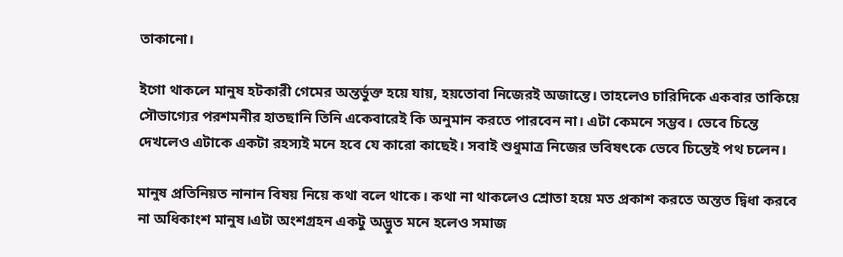তাকানো।

ইগো থাকলে মানুষ হটকারী গেমের অন্তর্ভুক্ত হয়ে যায়, হয়তোবা নিজেরই অজান্তে। তাহলেও চারিদিকে একবার তাকিয়ে সৌভাগ্যের পরশমনীর হাতছানি তিনি একেবারেই কি অনুমান করতে পারবেন না। এটা কেমনে সম্ভব। ভেবে চিন্তে দেখলেও এটাকে একটা রহস্যই মনে হবে যে কারো কাছেই। সবাই শুধুমাত্র নিজের ভবিষৎকে ভেবে চিন্তেই পথ চলেন।

মানুষ প্রতিনিয়ত নানান বিষয় নিয়ে কথা বলে থাকে। কথা না থাকলেও শ্রোতা হয়ে মত প্রকাশ করতে অন্তত দ্বিধা করবে না অধিকাংশ মানুষ।এটা অংশগ্রহন একটু অদ্ভুত মনে হলেও সমাজ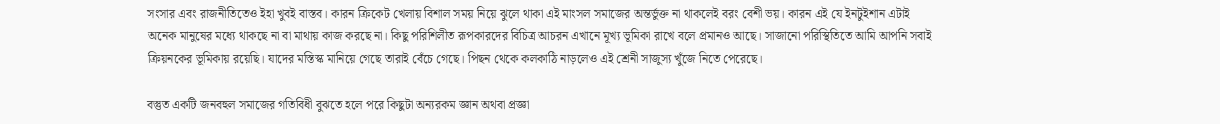সংসার এবং রাজনীতিতেও ইহা খুবই বাস্তব। কারন ক্রিকেট খেলায় বিশাল সময় নিয়ে ঝুলে থাকা এই মাংসল সমাজের অন্তর্ভুক্ত না থাকলেই বরং বেশী ভয়। কারন এই যে ইনটুইশান এটাই অনেক মানুষের মধ্যে থাকছে না বা মাথায় কাজ করছে না। কিছু পরিশিলীত রূপকারদের বিচিত্র আচরন এখানে মূখ্য ভূমিকা রাখে বলে প্রমানও আছে। সাজানো পরিস্থিতিতে আমি আপনি সবাই ক্রিয়নকের ভূমিকায় রয়েছি। যাদের মস্তিস্ক মানিয়ে গেছে তারাই বেঁচে গেছে। পিছন থেকে কলকাঠি নাড়লেও এই শ্রেনী সাজুস্য খুঁজে নিতে পেরেছে।

বস্তুত একটি জনবহুল সমাজের গতিবিধী বুঝতে হলে পরে কিছুটা অন্যরকম জ্ঞান অথবা প্রজ্ঞা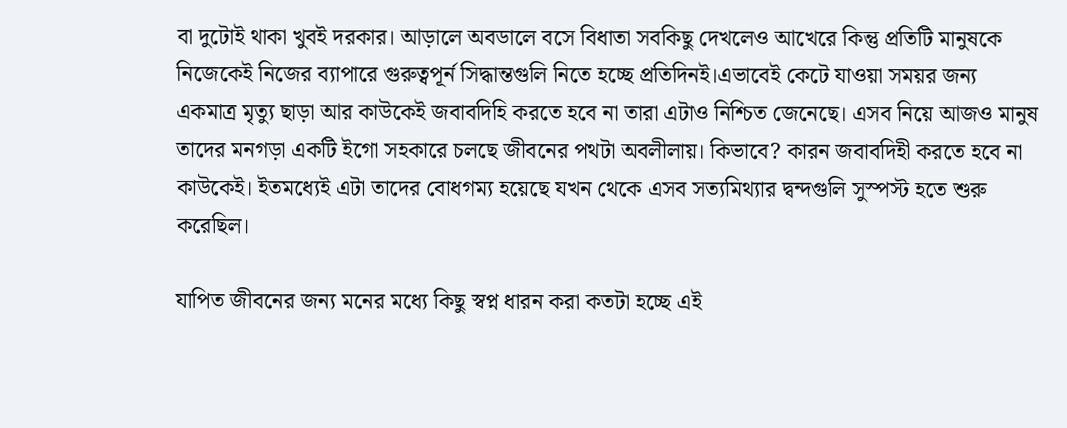বা দুটোই থাকা খুবই দরকার। আড়ালে অবডালে বসে বিধাতা সবকিছু দেখলেও আখেরে কিন্তু প্রতিটি মানুষকে নিজেকেই নিজের ব্যাপারে গুরুত্বপূর্ন সিদ্ধান্তগুলি নিতে হচ্ছে প্রতিদিনই।এভাবেই কেটে যাওয়া সময়র জন্য একমাত্র মৃত্যু ছাড়া আর কাউকেই জবাবদিহি করতে হবে না তারা এটাও নিশ্চিত জেনেছে। এসব নিয়ে আজও মানুষ তাদের মনগড়া একটি ইগো সহকারে চলছে জীবনের পথটা অবলীলায়। কিভাবে? কারন জবাবদিহী করতে হবে না কাউকেই। ইতমধ্যেই এটা তাদের বোধগম্য হয়েছে যখন থেকে এসব সত্যমিথ্যার দ্বন্দগুলি সুস্পস্ট হতে শুরু করেছিল।

যাপিত জীবনের জন্য মনের মধ্যে কিছু স্বপ্ন ধারন করা কতটা হচ্ছে এই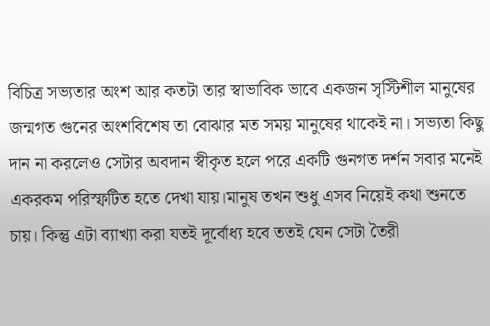বিচিত্র সভ্যতার অংশ আর কতটা তার স্বাভাবিক ভাবে একজন সৃস্টিশীল মানুষের জন্মগত গুনের অংশবিশেষ তা বোঝার মত সময় মানুষের থাকেই না। সভ্যতা কিছু দান না করলেও সেটার অবদান স্বীকৃত হলে পরে একটি গুনগত দর্শন সবার মনেই একরকম পরিস্ফটিত হতে দেখা যায়।মানুষ তখন শুধু এসব নিয়েই কথা শুনতে চায়। কিন্তু এটা ব্যাখ্যা করা যতই দূর্বোধ্য হবে ততই যেন সেটা তৈরী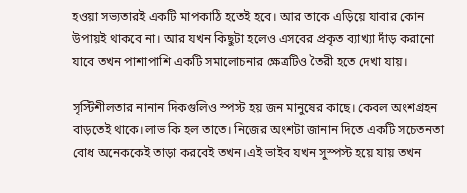হওয়া সভ্যতারই একটি মাপকাঠি হতেই হবে। আর তাকে এড়িয়ে যাবার কোন উপায়ই থাকবে না। আর যখন কিছুটা হলেও এসবের প্রকৃত ব্যাখ্যা দাঁড় করানো যাবে তখন পাশাপাশি একটি সমালোচনার ক্ষেত্রটিও তৈরী হতে দেখা যায়।

সৃস্টিশীলতার নানান দিকগুলিও স্পস্ট হয় জন মানুষের কাছে। কেবল অংশগ্রহন বাড়তেই থাকে।লাভ কি হল তাতে। নিজের অংশটা জানান দিতে একটি সচেতনতা বোধ অনেককেই তাড়া করবেই তখন।এই ভাইব যখন সুস্পস্ট হয়ে যায় তখন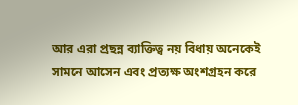আর এরা প্রছন্ন ব্যাক্তিত্ব নয় বিধায় অনেকেই সামনে আসেন এবং প্রত্যক্ষ অংশগ্রহন করে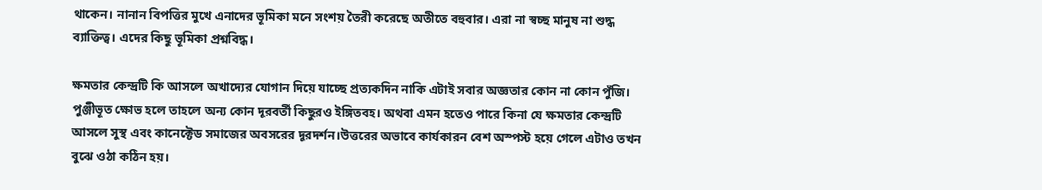থাকেন। নানান বিপত্তির মুখে এনাদের ভূমিকা মনে সংশয় তৈরী করেছে অতীতে বহুবার। এরা না স্বচ্ছ মানুষ না শুদ্ধ ব্যাক্তিত্ব। এদের কিছু ভূমিকা প্রশ্নবিদ্ধ।

ক্ষমতার কেন্দ্রটি কি আসলে অখাদ্যের যোগান দিয়ে যাচ্ছে প্রত্যকদিন নাকি এটাই সবার অজ্ঞতার কোন না কোন পুঁজি। পুঞ্জীভূত ক্ষোভ হলে তাহলে অন্য কোন দূরবর্তী কিছুরও ইঙ্গিতবহ। অথবা এমন হতেও পারে কিনা যে ক্ষমতার কেন্দ্রটি আসলে সুস্থ এবং কানেক্টেড সমাজের অবসরের দূরদর্শন।উত্তরের অভাবে কার্যকারন বেশ অস্পস্ট হয়ে গেলে এটাও তখন বুঝে ওঠা কঠিন হয়।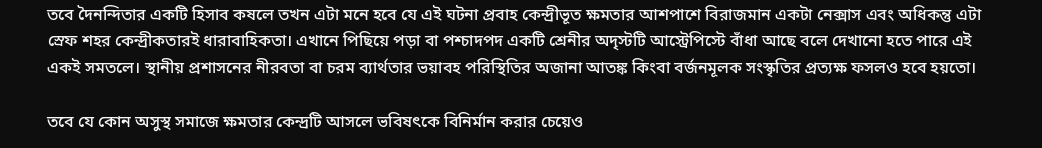তবে দৈনন্দিতার একটি হিসাব কষলে তখন এটা মনে হবে যে এই ঘটনা প্রবাহ কেন্দ্রীভূত ক্ষমতার আশপাশে বিরাজমান একটা নেক্সাস এবং অধিকন্তু এটা স্রেফ শহর কেন্দ্রীকতারই ধারাবাহিকতা। এখানে পিছিয়ে পড়া বা পশ্চাদপদ একটি শ্রেনীর অদৃস্টটি আস্ট্রেপিস্টে বাঁধা আছে বলে দেখানো হতে পারে এই একই সমতলে। স্থানীয় প্রশাসনের নীরবতা বা চরম ব্যার্থতার ভয়াবহ পরিস্থিতির অজানা আতঙ্ক কিংবা বর্জনমূলক সংস্কৃতির প্রত্যক্ষ ফসলও হবে হয়তো।

তবে যে কোন অসুস্থ সমাজে ক্ষমতার কেন্দ্রটি আসলে ভবিষৎকে বিনির্মান করার চেয়েও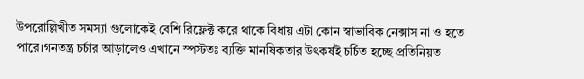উপরোল্লিখীত সমস্যা গুলোকেই বেশি রিফ্লেক্ট করে থাকে বিধায় এটা কোন স্বাভাবিক নেক্সাস না ও হতে পারে।গনতন্ত্র চর্চার আড়ালেও এখানে স্পস্টতঃ ব্যক্তি মানষিকতার উৎকর্ষই চর্চিত হচ্ছে প্রতিনিয়ত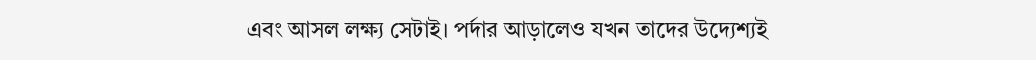এবং আসল লক্ষ্য সেটাই। পর্দার আড়ালেও যখন তাদের উদ্যেশ্যই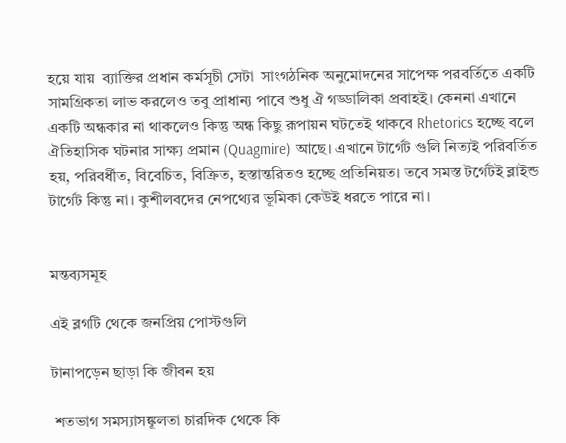হয়ে যায়  ব্যাক্তির প্রধান কর্মসূচী সেটা  সাংগঠনিক অনুমোদনের সাপেক্ষ পরবর্তিতে একটি সামগ্রিকতা লাভ করলেও তবু প্রাধান্য পাবে শুধু ঐ গড্ডালিকা প্রবাহই। কেননা এখানে একটি অন্ধকার না থাকলেও কিন্তু অন্ধ কিছু রূপায়ন ঘটতেই থাকবে Rhetorics হচ্ছে বলে ঐতিহাসিক ঘটনার সাক্ষ্য প্রমান (Quagmire) আছে। এখানে টার্গেট গুলি নিত্যই পরিবর্তিত হয়, পরিবর্ধীত, বিবেচিত, বিক্রিত, হস্তান্তরিতও হচ্ছে প্রতিনিয়ত। তবে সমস্ত টর্গেটই ব্লাইন্ড টার্গেট কিন্তু না। কুশীলবদের নেপথ্যের ভূমিকা কেউই ধরতে পারে না।


মন্তব্যসমূহ

এই ব্লগটি থেকে জনপ্রিয় পোস্টগুলি

টানাপড়েন ছাড়া কি জীবন হয়

 শতভাগ সমস্যাসঙ্কূলতা চারদিক থেকে কি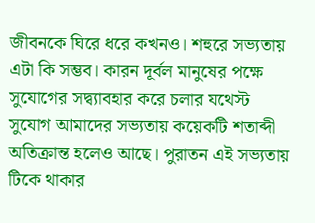জীবনকে ঘিরে ধরে কখনও। শহুরে সভ্যতায় এটা কি সম্ভব। কারন দূর্বল মানুষের পক্ষে সুযোগের সদ্ব্যাবহার করে চলার যথেস্ট সুযোগ আমাদের সভ্যতায় কয়েকটি শতাব্দী অতিক্রান্ত হলেও আছে। পুরাতন এই সভ্যতায় টিকে থাকার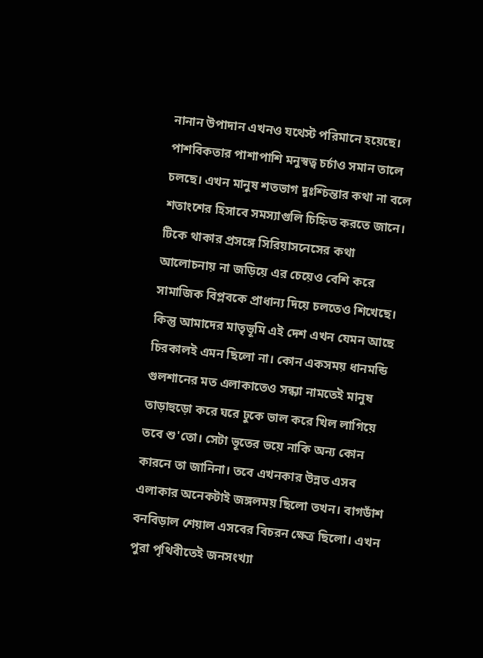নানান উপাদান এখনও যথেস্ট পরিমানে হয়েছে। পাশবিকতার পাশাপাশি মনুস্বত্ব চর্চাও সমান তালে চলছে। এখন মানুষ শতভাগ দুঃশ্চিন্তার কথা না বলে শতাংশের হিসাবে সমস্যাগুলি চিহ্নিত করতে জানে। টিকে থাকার প্রসঙ্গে সিরিয়াসনেসের কথা আলোচনায় না জড়িয়ে এর চেয়েও বেশি করে সামাজিক বিপ্লবকে প্রাধান্য দিয়ে চলতেও শিখেছে। কিন্তু আমাদের মাতৃভূমি এই দেশ এখন যেমন আছে চিরকালই এমন ছিলো না। কোন একসময় ধানমন্ডি গুলশানের মত এলাকাতেও সন্ধ্যা নামতেই মানুষ তাড়াহুড়ো করে ঘরে ঢুকে ভাল করে খিল লাগিয়ে তবে শু'তো। সেটা ভূতের ভয়ে নাকি অন্য কোন কারনে তা জানিনা। তবে এখনকার উন্নত এসব এলাকার অনেকটাই জঙ্গলময় ছিলো তখন। বাগডাঁশ বনবিড়াল শেয়াল এসবের বিচরন ক্ষেত্র ছিলো। এখন পুরা পৃথিবীতেই জনসংখ্যা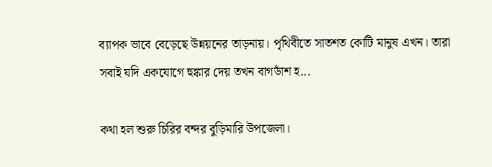ব্যাপক ভাবে বেড়েছে উন্নয়নের তাড়নায়। পৃথিবীতে সাতশত কোটি মানুষ এখন। তারা সবাই যদি একযোগে হুঙ্কার দেয় তখন বাগডাঁশ হ...

কথা হল শুরু চিরির বন্দর বুড়িমারি উপজেলা।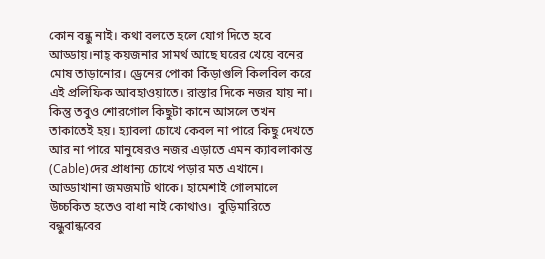কোন বন্ধু নাই। কথা বলতে হলে যোগ দিতে হবে আড্ডায়।নাহ্ কয়জনার সামর্থ আছে ঘরের খেয়ে বনের মোষ তাড়ানোর। ড্রেনের পোকা কিঁড়াগুলি কিলবিল করে এই প্রলিফিক আবহাওয়াতে। রাস্তার দিকে নজর যায় না। কিন্তু তবুও শোরগোল কিছুটা কানে আসলে তখন তাকাতেই হয়। হ্যাবলা চোখে কেবল না পারে কিছু দেখতে আর না পারে মানুষেরও নজর এড়াতে এমন ক্যাবলাকান্ত (Cable)দের প্রাধান্য চোখে পড়ার মত এখানে। আড্ডাখানা জমজমাট থাকে। হামেশাই গোলমালে উচ্চকিত হতেও বাধা নাই কোথাও।  বুড়িমারিতে বন্ধুবান্ধবের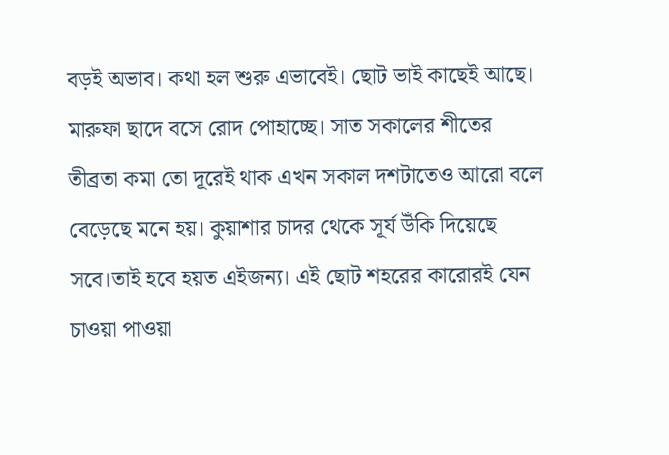বড়ই অভাব। কথা হল শুরু এভাবেই। ছোট ভাই কাছেই আছে। মারুফা ছাদে বসে রোদ পোহাচ্ছে। সাত সকালের শীতের তীব্রতা কমা তো দূরেই থাক এখন সকাল দশটাতেও আরো বলে বেড়েছে মনে হয়। কুয়াশার চাদর থেকে সূর্য উঁকি দিয়েছে সবে।তাই হবে হয়ত এইজন্য। এই ছোট শহরের কারোরই যেন চাওয়া পাওয়া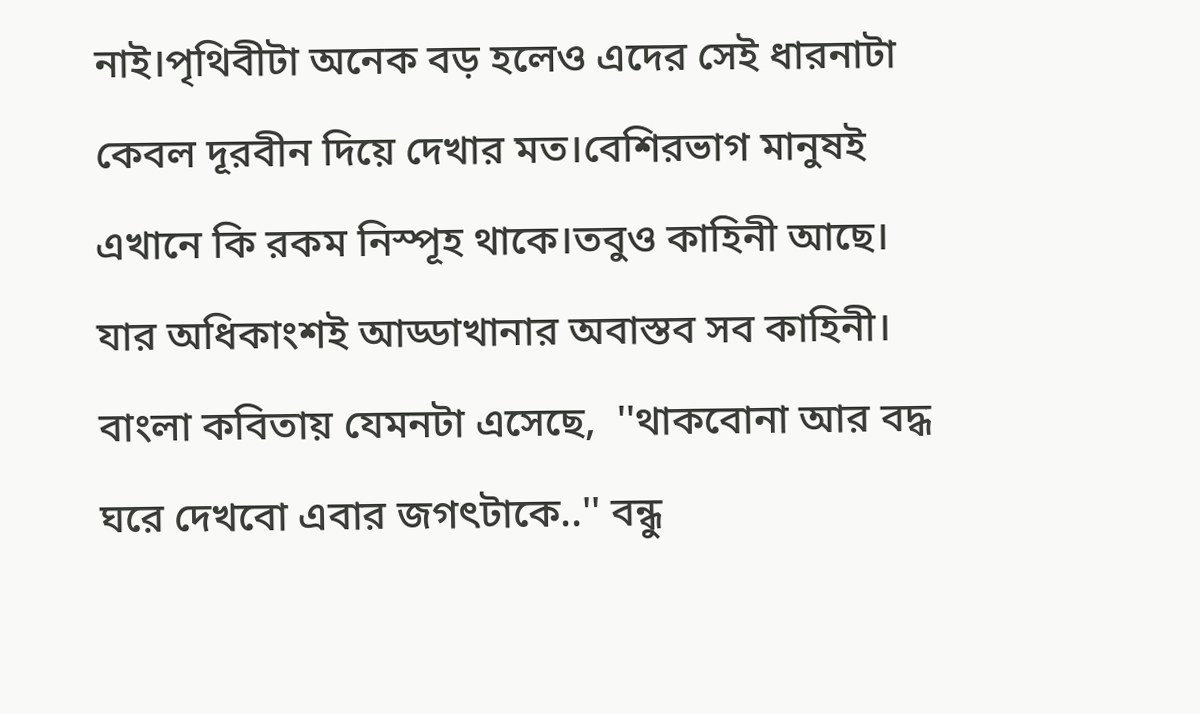নাই।পৃথিবীটা অনেক বড় হলেও এদের সেই ধারনাটা কেবল দূরবীন দিয়ে দেখার মত।বেশিরভাগ মানুষই এখানে কি রকম নিস্পূহ থাকে।তবুও কাহিনী আছে। যার অধিকাংশই আড্ডাখানার অবাস্তব সব কাহিনী। বাংলা কবিতায় যেমনটা এসেছে,  ''থাকবোনা আর বদ্ধ ঘরে দেখবো এবার জগৎটাকে..'' বন্ধু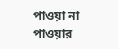পাওয়া না পাওয়ার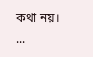কথা নয়। ...